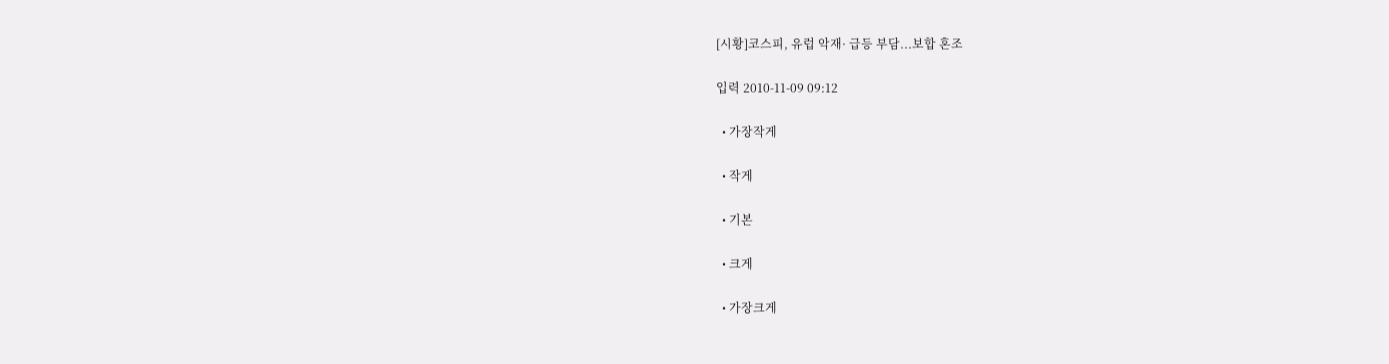[시황]코스피, 유럽 악재· 급등 부담...보합 혼조

입력 2010-11-09 09:12

  • 가장작게

  • 작게

  • 기본

  • 크게

  • 가장크게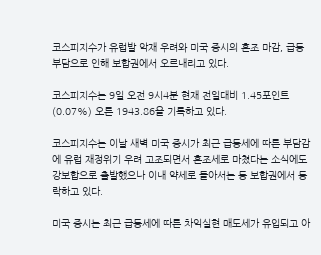코스피지수가 유럽발 악재 우려와 미국 증시의 혼조 마감, 급등 부담으로 인해 보합권에서 오르내리고 있다.

코스피지수는 9일 오전 9시4분 현재 전일대비 1.45포인트(0.07%) 오른 1943.86을 기록하고 있다.

코스피지수는 이날 새벽 미국 증시가 최근 급등세에 따른 부담감에 유럽 재정위기 우려 고조되면서 혼조세로 마쳤다는 소식에도 강보합으로 출발했으나 이내 약세로 돌아서는 등 보합권에서 등락하고 있다.

미국 증시는 최근 급등세에 따른 차익실현 매도세가 유입되고 아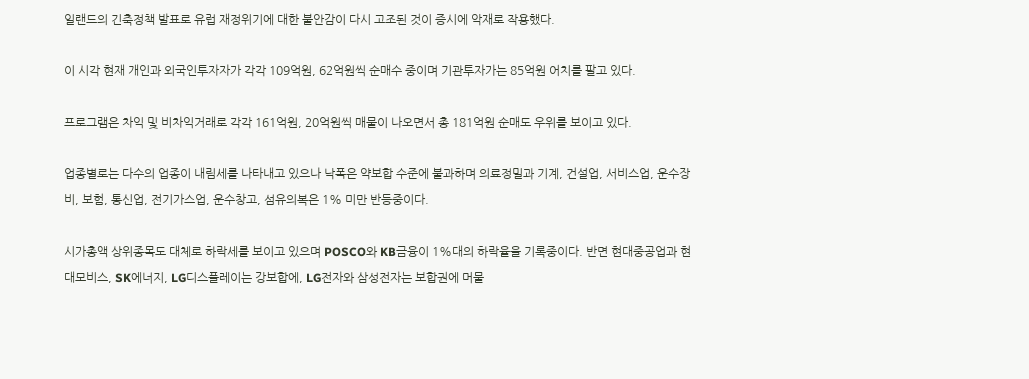일랜드의 긴축정책 발표로 유럽 재정위기에 대한 불안감이 다시 고조된 것이 증시에 악재로 작용했다.

이 시각 현재 개인과 외국인투자자가 각각 109억원, 62억원씩 순매수 중이며 기관투자가는 85억원 어치를 팔고 있다.

프로그램은 차익 및 비차익거래로 각각 161억원, 20억원씩 매물이 나오면서 총 181억원 순매도 우위를 보이고 있다.

업종별로는 다수의 업종이 내림세를 나타내고 있으나 낙폭은 약보합 수준에 불과하며 의료정밀과 기계, 건설업, 서비스업, 운수장비, 보험, 통신업, 전기가스업, 운수창고, 섬유의복은 1% 미만 반등중이다.

시가총액 상위종목도 대체로 하락세를 보이고 있으며 POSCO와 KB금융이 1%대의 하락율을 기록중이다. 반면 현대중공업과 현대모비스, SK에너지, LG디스플레이는 강보합에, LG전자와 삼성전자는 보합권에 머물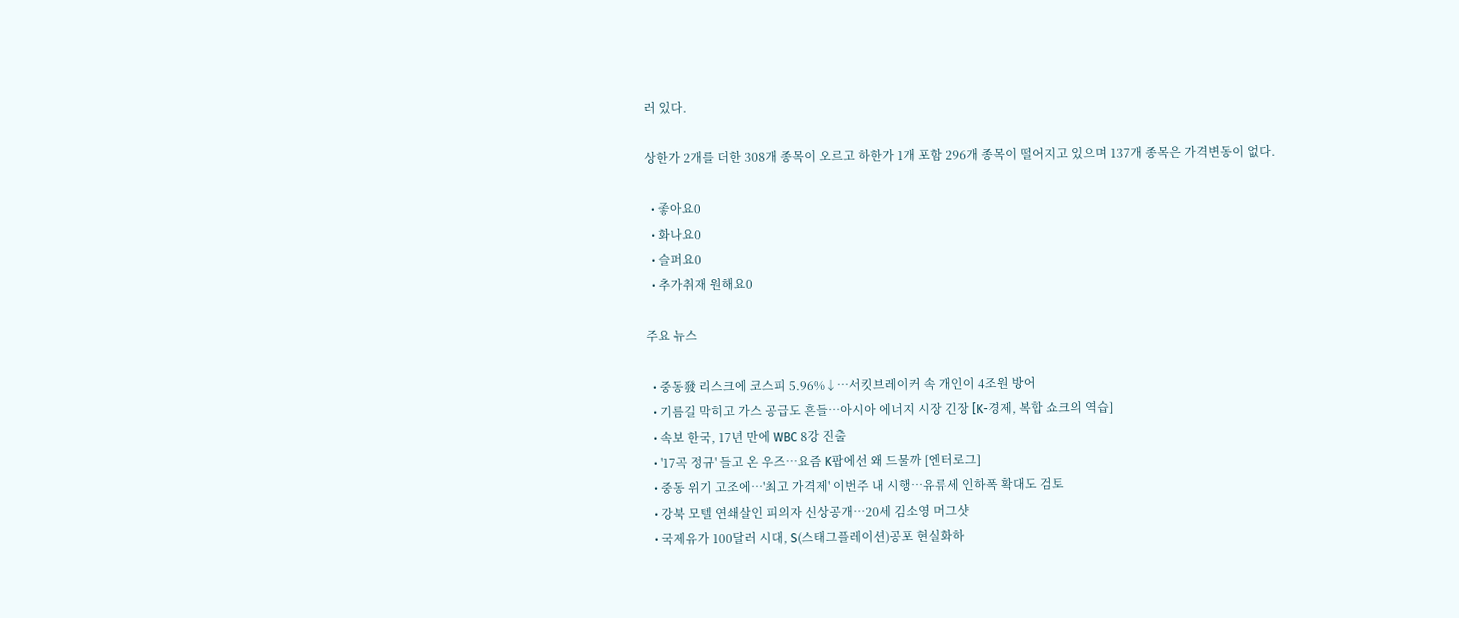러 있다.

상한가 2개를 더한 308개 종목이 오르고 하한가 1개 포함 296개 종목이 떨어지고 있으며 137개 종목은 가격변동이 없다.

  • 좋아요0
  • 화나요0
  • 슬퍼요0
  • 추가취재 원해요0

주요 뉴스

  • 중동發 리스크에 코스피 5.96%↓⋯서킷브레이커 속 개인이 4조원 방어
  • 기름길 막히고 가스 공급도 흔들…아시아 에너지 시장 긴장 [K-경제, 복합 쇼크의 역습]
  • 속보 한국, 17년 만에 WBC 8강 진출
  • '17곡 정규' 들고 온 우즈⋯요즘 K팝에선 왜 드물까 [엔터로그]
  • 중동 위기 고조에…'최고 가격제' 이번주 내 시행…유류세 인하폭 확대도 검토
  • 강북 모텔 연쇄살인 피의자 신상공개…20세 김소영 머그샷
  • 국제유가 100달러 시대, S(스태그플레이션)공포 현실화하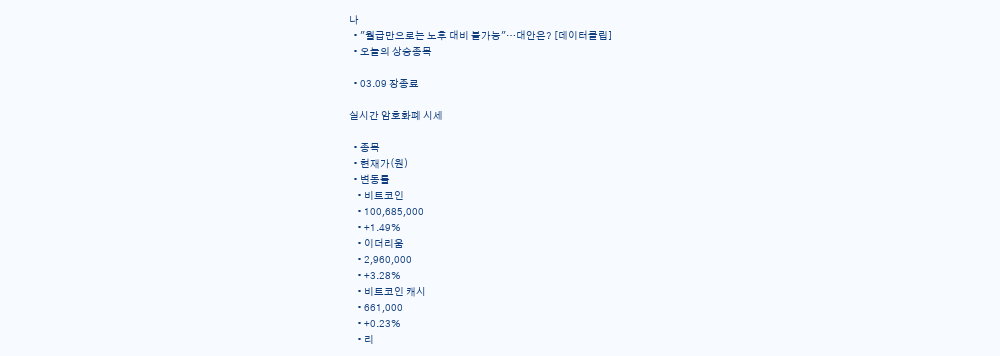나
  • "월급만으로는 노후 대비 불가능"…대안은? [데이터클립]
  • 오늘의 상승종목

  • 03.09 장종료

실시간 암호화폐 시세

  • 종목
  • 현재가(원)
  • 변동률
    • 비트코인
    • 100,685,000
    • +1.49%
    • 이더리움
    • 2,960,000
    • +3.28%
    • 비트코인 캐시
    • 661,000
    • +0.23%
    • 리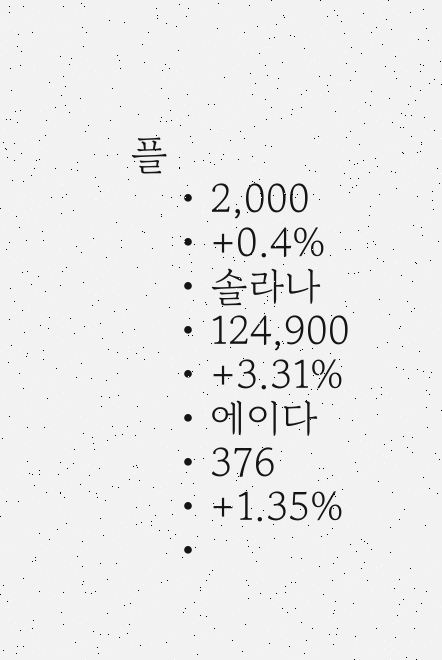플
    • 2,000
    • +0.4%
    • 솔라나
    • 124,900
    • +3.31%
    • 에이다
    • 376
    • +1.35%
    •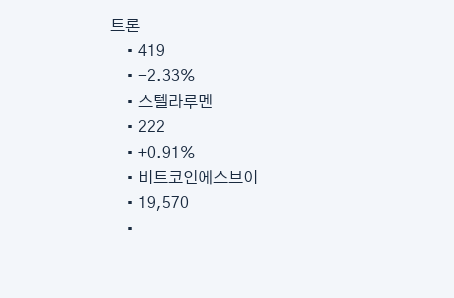트론
    • 419
    • -2.33%
    • 스텔라루멘
    • 222
    • +0.91%
    • 비트코인에스브이
    • 19,570
    •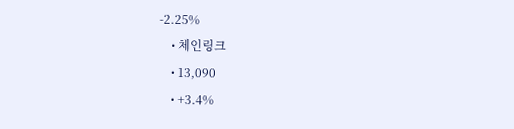-2.25%
    • 체인링크
    • 13,090
    • +3.4%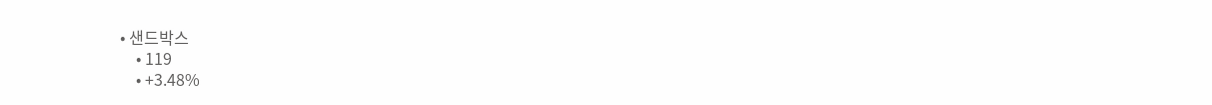• 샌드박스
    • 119
    • +3.48%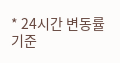* 24시간 변동률 기준